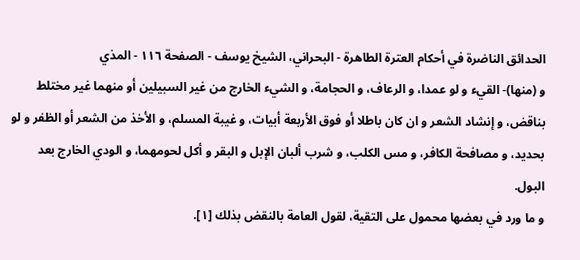الحدائق الناضرة في أحكام العترة الطاهرة - البحراني، الشيخ يوسف - الصفحة ١١٦ - المذي
و (منها)- القيء و لو عمدا، و الرعاف، و الحجامة، و الشيء الخارج من غير السبيلين أو منهما غير مختلط بناقض، و إنشاد الشعر و ان كان باطلا أو فوق الأربعة أبيات، و غيبة المسلم، و الأخذ من الشعر أو الظفر و لو بحديد، و مصافحة الكافر، و مس الكلب، و شرب ألبان الإبل و البقر و أكل لحومهما، و الودي الخارج بعد البول.
و ما ورد في بعضها محمول على التقية، لقول العامة بالنقض بذلك [١].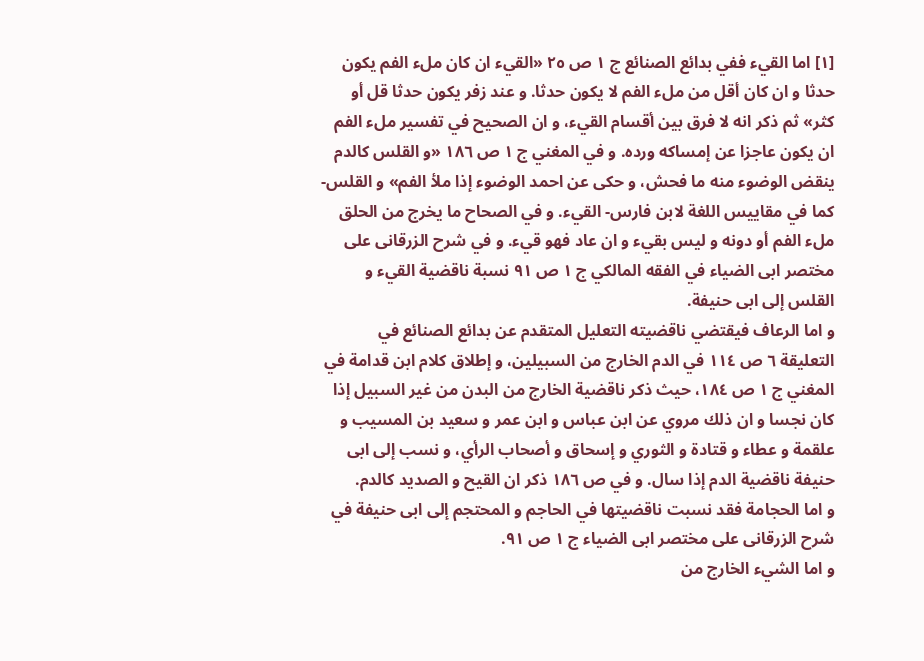[١] اما القيء ففي بدائع الصنائع ج ١ ص ٢٥ «القيء ان كان ملء الفم يكون حدثا و ان كان أقل من ملء الفم لا يكون حدثا. و عند زفر يكون حدثا قل أو كثر» ثم ذكر انه لا فرق بين أقسام القيء، و ان الصحيح في تفسير ملء الفم ان يكون عاجزا عن إمساكه ورده. و في المغني ج ١ ص ١٨٦ «و القلس كالدم ينقض الوضوء منه ما فحش، و حكى عن احمد الوضوء إذا ملأ الفم» و القلس- كما في مقاييس اللغة لابن فارس- القيء. و في الصحاح ما يخرج من الحلق ملء الفم أو دونه و ليس بقيء و ان عاد فهو قيء. و في شرح الزرقانى على مختصر ابى الضياء في الفقه المالكي ج ١ ص ٩١ نسبة ناقضية القيء و القلس إلى ابى حنيفة.
و اما الرعاف فيقتضي ناقضيته التعليل المتقدم عن بدائع الصنائع في التعليقة ٦ ص ١١٤ في الدم الخارج من السبيلين، و إطلاق كلام ابن قدامة في المغني ج ١ ص ١٨٤، حيث ذكر ناقضية الخارج من البدن من غير السبيل إذا كان نجسا و ان ذلك مروي عن ابن عباس و ابن عمر و سعيد بن المسيب و علقمة و عطاء و قتادة و الثوري و إسحاق و أصحاب الرأي، و نسب إلى ابى حنيفة ناقضية الدم إذا سال. و في ص ١٨٦ ذكر ان القيح و الصديد كالدم.
و اما الحجامة فقد نسبت ناقضيتها في الحاجم و المحتجم إلى ابى حنيفة في شرح الزرقانى على مختصر ابى الضياء ج ١ ص ٩١.
و اما الشيء الخارج من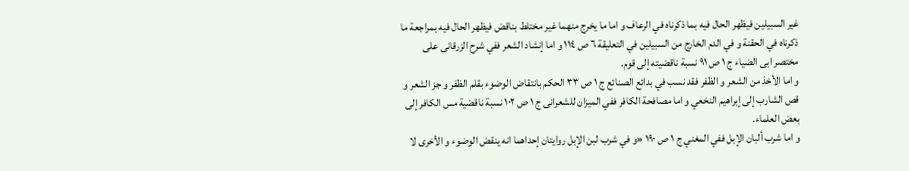غير السبيلين فيظهر الحال فيه بما ذكرناه في الرعاف و اما ما يخرج منهما غير مختلط بناقض فيظهر الحال فيه بمراجعة ما ذكرناه في الحقنة و في الدم الخارج من السبيلين في التعليقة ٦ ص ١١٤ و اما إنشاد الشعر ففي شرح الزرقانى على مختصر ابى الضياء ج ١ ص ٩١ نسبة ناقضيته إلى قوم.
و اما الأخذ من الشعر و الظفر فقد نسب في بدائع الصنائع ج ١ ص ٣٣ الحكم بانتقاض الوضوء بقلم الظفر و جز الشعر و قص الشارب إلى إبراهيم النخعي و اما مصافحة الكافر ففي الميزان للشعرانى ج ١ ص ١٠٢ نسبة ناقضية مس الكافر إلى بعض العلماء.
و اما شرب ألبان الإبل ففي المغني ج ١ ص ١٩٠ «و في شرب لبن الإبل روايتان إحداهما انه ينقض الوضوء و الأخرى لا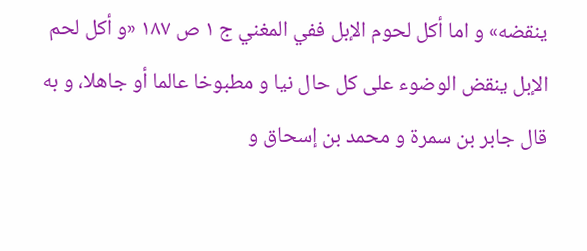ينقضه» و اما أكل لحوم الإبل ففي المغني ج ١ ص ١٨٧ «و أكل لحم الإبل ينقض الوضوء على كل حال نيا و مطبوخا عالما أو جاهلا، و به قال جابر بن سمرة و محمد بن إسحاق و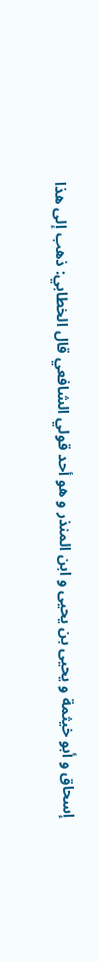إسحاق و أبو خيثمة و يحيى بن يحيى و ابن المنذر و هو أحد قولي الشافعي قال الخطابي: ذهب إلى هذا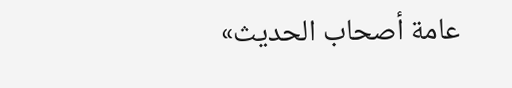عامة أصحاب الحديث»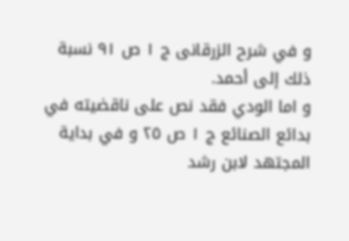و في شرح الزرقانى ج ١ ص ٩١ نسبة ذلك إلى أحمد.
و اما الودي فقد نص على ناقضيته في بدائع الصنائع ج ١ ص ٢٥ و في بداية المجتهد لابن رشد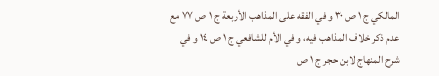المالكي ج ١ ص ٣٠ و في الفقه على المذاهب الأربعة ج ١ ص ٧٧ مع عدم ذكر خلاف المذاهب فيه، و في الأم للشافعي ج ١ ص ١٤ و في شرح المنهاج لابن حجر ج ١ ص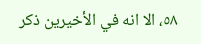٥٨، الا انه في الأخيرين ذكر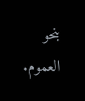بنحو العموم.